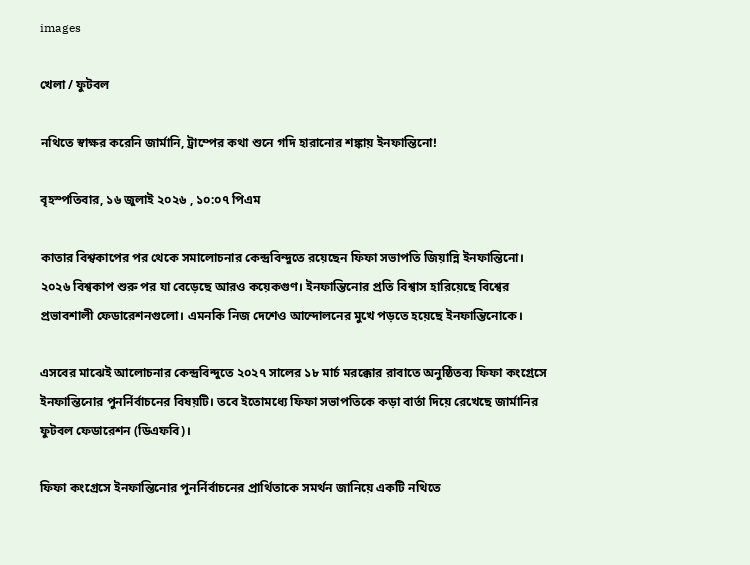images

খেলা / ফুটবল

নথিতে স্বাক্ষর করেনি জার্মানি, ট্রাম্পের কথা শুনে গদি হারানোর শঙ্কায় ইনফান্তিনো!

বৃহস্পতিবার, ১৬ জুলাই ২০২৬ , ১০:০৭ পিএম

কাতার বিশ্বকাপের পর থেকে সমালোচনার কেন্দ্রবিন্দুতে রয়েছেন ফিফা সভাপতি জিয়ান্নি ইনফান্তিনো। ২০২৬ বিশ্বকাপ শুরু পর যা বেড়েছে আরও কয়েকগুণ। ইনফান্তিনোর প্রতি বিশ্বাস হারিয়েছে বিশ্বের প্রভাবশালী ফেডারেশনগুলো। এমনকি নিজ দেশেও আন্দোলনের মুখে পড়তে হয়েছে ইনফান্তিনোকে।

এসবের মাঝেই আলোচনার কেন্দ্রবিন্দুতে ২০২৭ সালের ১৮ মার্চ মরক্কোর রাবাতে অনুষ্ঠিতব্য ফিফা কংগ্রেসে ইনফান্তিনোর পুনর্নির্বাচনের বিষয়টি। তবে ইতোমধ্যে ফিফা সভাপতিকে কড়া বার্তা দিয়ে রেখেছে জার্মানির ফুটবল ফেডারেশন (ডিএফবি)।

ফিফা কংগ্রেসে ইনফান্তিনোর পুনর্নির্বাচনের প্রার্থিতাকে সমর্থন জানিয়ে একটি নথিতে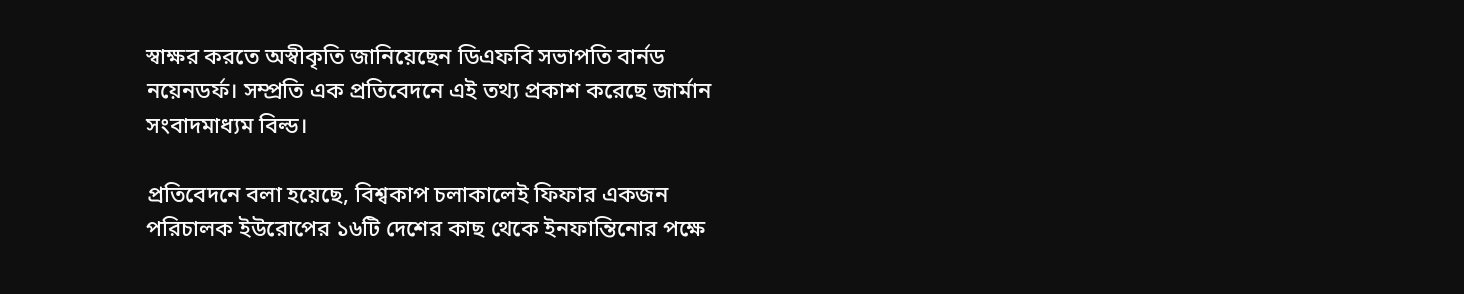স্বাক্ষর করতে অস্বীকৃতি জানিয়েছেন ডিএফবি সভাপতি বার্নড নয়েনডর্ফ। সম্প্রতি এক প্রতিবেদনে এই তথ্য প্রকাশ করেছে জার্মান সংবাদমাধ্যম বিল্ড।

প্রতিবেদনে বলা হয়েছে, বিশ্বকাপ চলাকালেই ফিফার একজন পরিচালক ইউরোপের ১৬টি দেশের কাছ থেকে ইনফান্তিনোর পক্ষে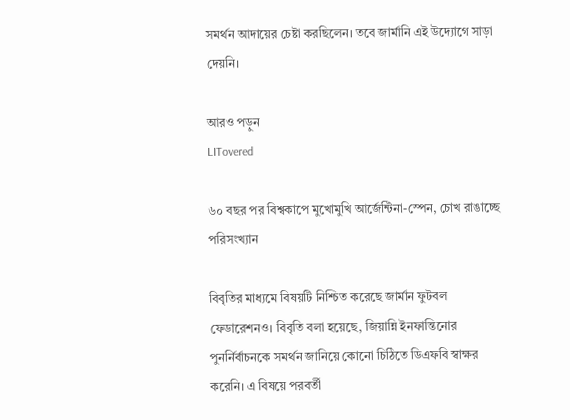সমর্থন আদায়ের চেষ্টা করছিলেন। তবে জার্মানি এই উদ্যোগে সাড়া দেয়নি।

আরও পড়ুন
LITovered

৬০ বছর পর বিশ্বকাপে মুখোমুখি আর্জেন্টিনা-স্পেন, চোখ রাঙাচ্ছে পরিসংখ্যান

বিবৃতির মাধ্যমে বিষয়টি নিশ্চিত করেছে জার্মান ফুটবল ফেডারেশনও। বিবৃতি বলা হয়েছে, জিয়ান্নি ইনফান্তিনোর পুনর্নির্বাচনকে সমর্থন জানিয়ে কোনো চিঠিতে ডিএফবি স্বাক্ষর করেনি। এ বিষয়ে পরবর্তী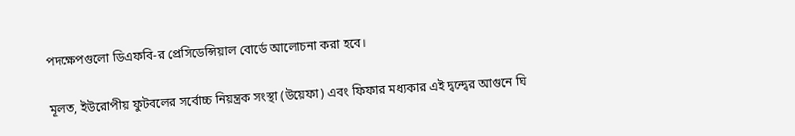পদক্ষেপগুলো ডিএফবি-র প্রেসিডেন্সিয়াল বোর্ডে আলোচনা করা হবে।

মূলত, ইউরোপীয় ফুটবলের সর্বোচ্চ নিয়ন্ত্রক সংস্থা (উয়েফা) এবং ফিফার মধ্যকার এই দ্বন্দ্বের আগুনে ঘি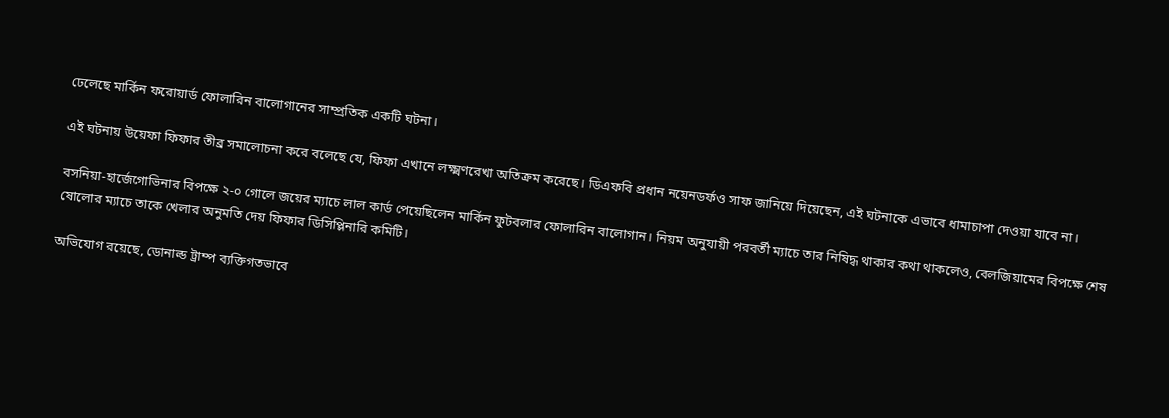ঢেলেছে মার্কিন ফরোয়ার্ড ফোলারিন বালোগানের সাম্প্রতিক একটি ঘটনা।

এই ঘটনায় উয়েফা ফিফার তীব্র সমালোচনা করে বলেছে যে, ফিফা এখানে লক্ষ্মণরেখা অতিক্রম করেছে। ডিএফবি প্রধান নয়েনডর্ফও সাফ জানিয়ে দিয়েছেন, এই ঘটনাকে এভাবে ধামাচাপা দেওয়া যাবে না।

বসনিয়া-হার্জেগোভিনার বিপক্ষে ২-০ গোলে জয়ের ম্যাচে লাল কার্ড পেয়েছিলেন মার্কিন ফুটবলার ফোলারিন বালোগান। নিয়ম অনুযায়ী পরবর্তী ম্যাচে তার নিষিদ্ধ থাকার কথা থাকলেও, বেলজিয়ামের বিপক্ষে শেষ ষোলোর ম্যাচে তাকে খেলার অনুমতি দেয় ফিফার ডিসিপ্লিনারি কমিটি।

অভিযোগ রয়েছে, ডোনাল্ড ট্রাম্প ব্যক্তিগতভাবে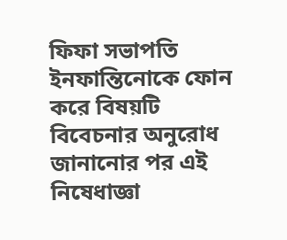ফিফা সভাপতি ইনফান্তিনোকে ফোন করে বিষয়টি বিবেচনার অনুরোধ জানানোর পর এই নিষেধাজ্ঞা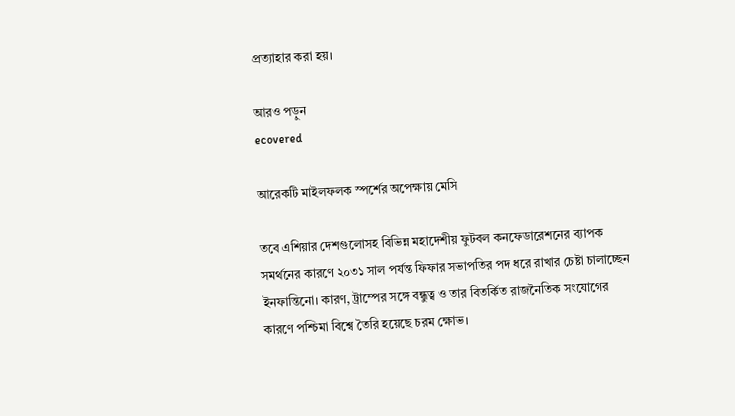প্রত্যাহার করা হয়।

আরও পড়ুন
ecovered

আরেকটি মাইলফলক স্পর্শের অপেক্ষায় মেসি

তবে এশিয়ার দেশগুলোসহ বিভিন্ন মহাদেশীয় ফুটবল কনফেডারেশনের ব্যাপক সমর্থনের কারণে ২০৩১ সাল পর্যন্ত ফিফার সভাপতির পদ ধরে রাখার চেষ্টা চালাচ্ছেন ইনফান্তিনো। কারণ, ট্রাম্পের সঙ্গে বন্ধুত্ব ও তার বিতর্কিত রাজনৈতিক সংযোগের কারণে পশ্চিমা বিশ্বে তৈরি হয়েছে চরম ক্ষোভ।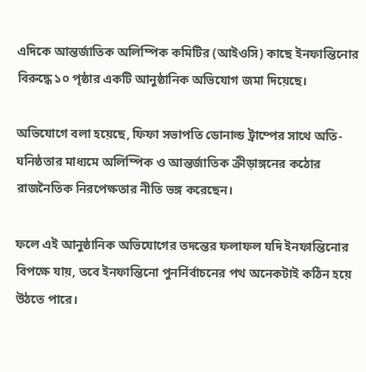এদিকে আন্তর্জাতিক অলিম্পিক কমিটির (আইওসি) কাছে ইনফান্তিনোর বিরুদ্ধে ১০ পৃষ্ঠার একটি আনুষ্ঠানিক অভিযোগ জমা দিয়েছে।

অভিযোগে বলা হয়েছে, ফিফা সভাপতি ডোনাল্ড ট্রাম্পের সাথে অতি-ঘনিষ্ঠতার মাধ্যমে অলিম্পিক ও আন্তর্জাতিক ক্রীড়াঙ্গনের কঠোর রাজনৈতিক নিরপেক্ষতার নীতি ভঙ্গ করেছেন।

ফলে এই আনুষ্ঠানিক অভিযোগের তদন্তের ফলাফল যদি ইনফান্তিনোর বিপক্ষে যায়, তবে ইনফান্তিনো পুনর্নির্বাচনের পথ অনেকটাই কঠিন হয়ে উঠতে পারে।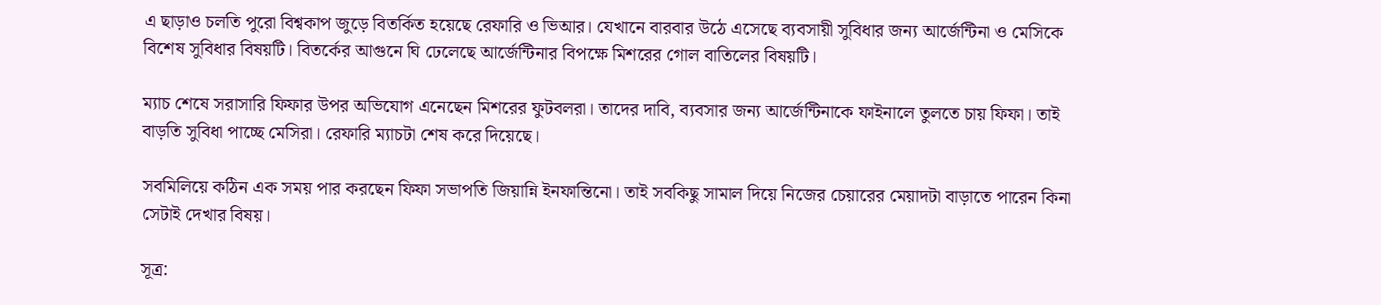এ ছাড়াও চলতি পুরো বিশ্বকাপ জুড়ে বিতর্কিত হয়েছে রেফারি ও ভিআর। যেখানে বারবার উঠে এসেছে ব্যবসায়ী সুবিধার জন্য আর্জেন্টিনা ও মেসিকে বিশেষ সুবিধার বিষয়টি। বিতর্কের আগুনে ঘি ঢেলেছে আর্জেন্টিনার বিপক্ষে মিশরের গোল বাতিলের বিষয়টি।

ম্যাচ শেষে সরাসারি ফিফার উপর অভিযোগ এনেছেন মিশরের ফুটবলরা। তাদের দাবি, ব্যবসার জন্য আর্জেন্টিনাকে ফাইনালে তুলতে চায় ফিফা। তাই বাড়তি সুবিধা পাচ্ছে মেসিরা। রেফারি ম্যাচটা শেষ করে দিয়েছে।

সবমিলিয়ে কঠিন এক সময় পার করছেন ফিফা সভাপতি জিয়ান্নি ইনফান্তিনো। তাই সবকিছু সামাল দিয়ে নিজের চেয়ারের মেয়াদটা বাড়াতে পারেন কিনা সেটাই দেখার বিষয়।

সূত্র: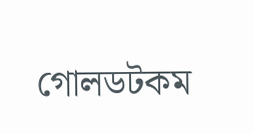গোলডটকম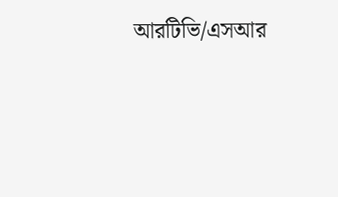আরটিভি/এসআর